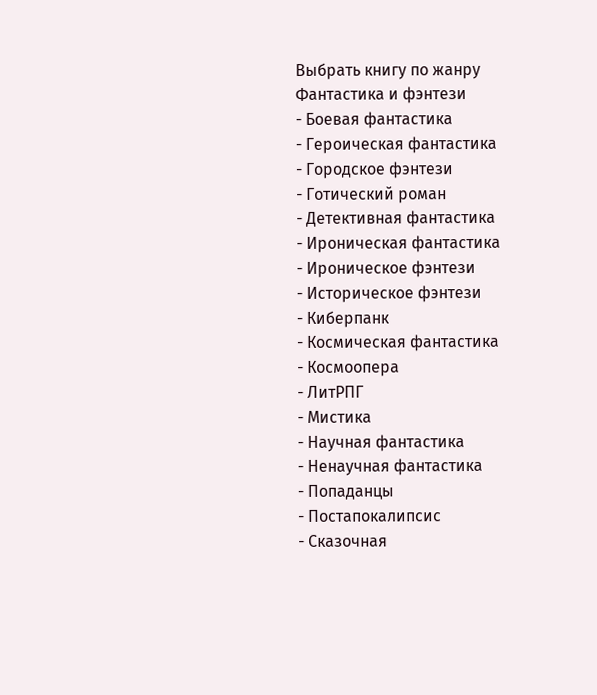Выбрать книгу по жанру
Фантастика и фэнтези
- Боевая фантастика
- Героическая фантастика
- Городское фэнтези
- Готический роман
- Детективная фантастика
- Ироническая фантастика
- Ироническое фэнтези
- Историческое фэнтези
- Киберпанк
- Космическая фантастика
- Космоопера
- ЛитРПГ
- Мистика
- Научная фантастика
- Ненаучная фантастика
- Попаданцы
- Постапокалипсис
- Сказочная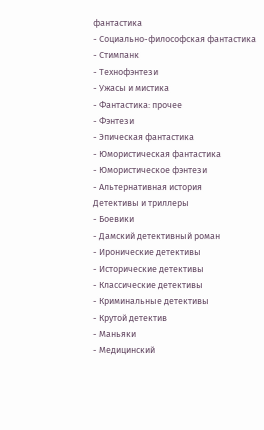фантастика
- Социально-философская фантастика
- Стимпанк
- Технофэнтези
- Ужасы и мистика
- Фантастика: прочее
- Фэнтези
- Эпическая фантастика
- Юмористическая фантастика
- Юмористическое фэнтези
- Альтернативная история
Детективы и триллеры
- Боевики
- Дамский детективный роман
- Иронические детективы
- Исторические детективы
- Классические детективы
- Криминальные детективы
- Крутой детектив
- Маньяки
- Медицинский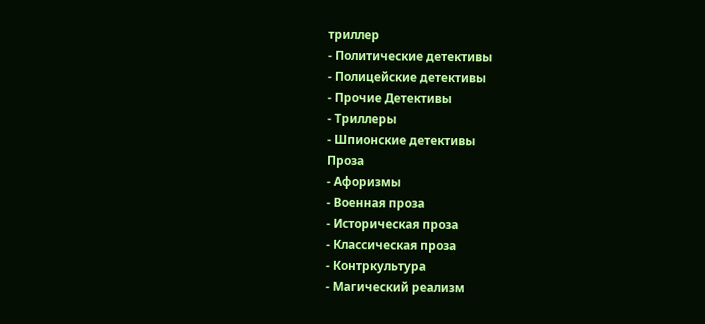триллер
- Политические детективы
- Полицейские детективы
- Прочие Детективы
- Триллеры
- Шпионские детективы
Проза
- Афоризмы
- Военная проза
- Историческая проза
- Классическая проза
- Контркультура
- Магический реализм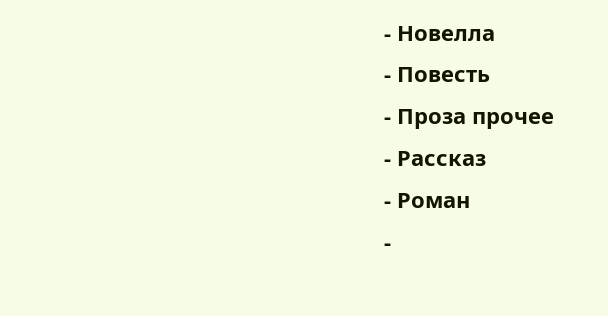- Новелла
- Повесть
- Проза прочее
- Рассказ
- Роман
-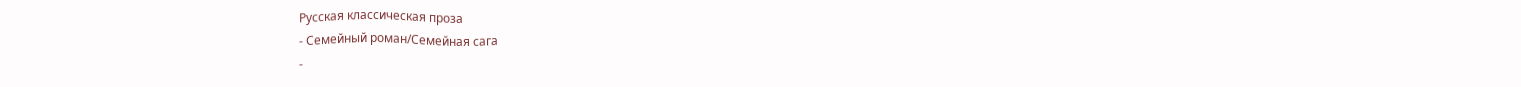Русская классическая проза
- Семейный роман/Семейная сага
-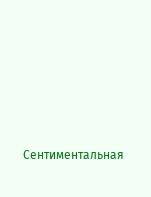Сентиментальная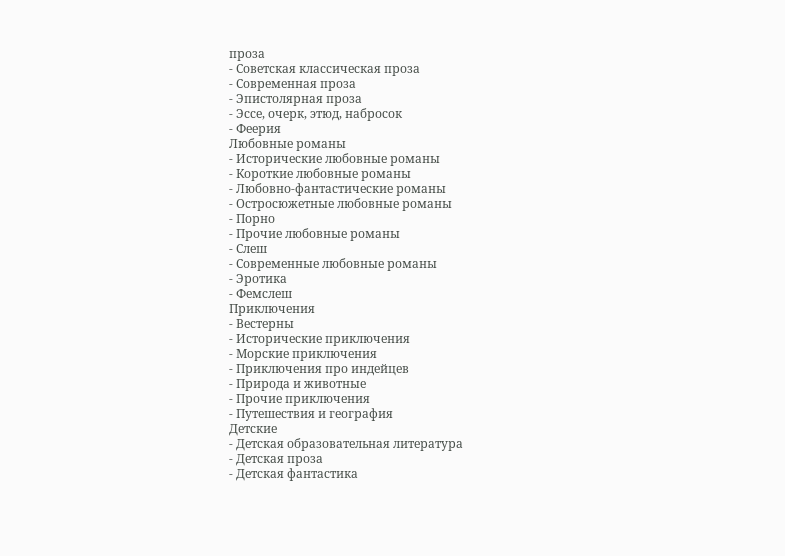проза
- Советская классическая проза
- Современная проза
- Эпистолярная проза
- Эссе, очерк, этюд, набросок
- Феерия
Любовные романы
- Исторические любовные романы
- Короткие любовные романы
- Любовно-фантастические романы
- Остросюжетные любовные романы
- Порно
- Прочие любовные романы
- Слеш
- Современные любовные романы
- Эротика
- Фемслеш
Приключения
- Вестерны
- Исторические приключения
- Морские приключения
- Приключения про индейцев
- Природа и животные
- Прочие приключения
- Путешествия и география
Детские
- Детская образовательная литература
- Детская проза
- Детская фантастика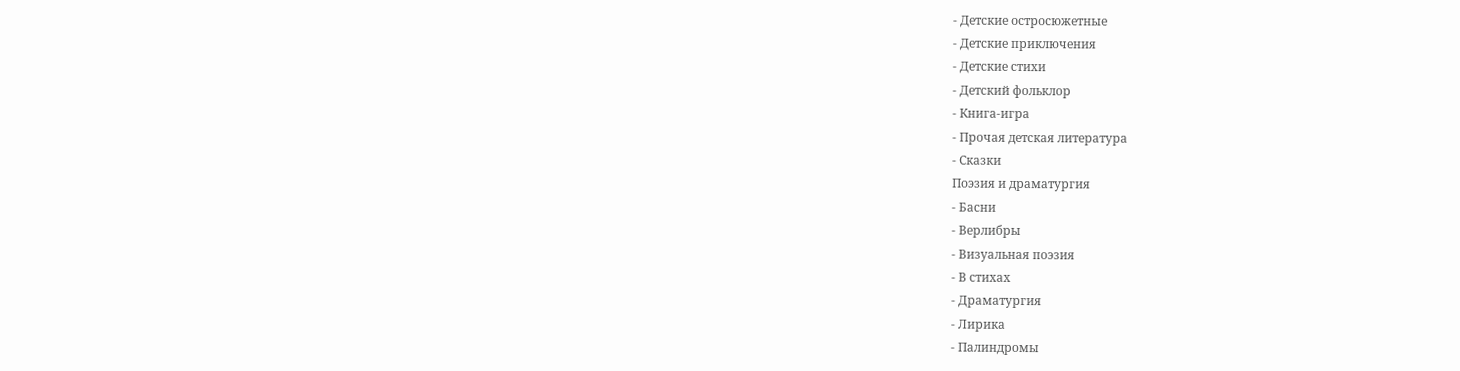- Детские остросюжетные
- Детские приключения
- Детские стихи
- Детский фольклор
- Книга-игра
- Прочая детская литература
- Сказки
Поэзия и драматургия
- Басни
- Верлибры
- Визуальная поэзия
- В стихах
- Драматургия
- Лирика
- Палиндромы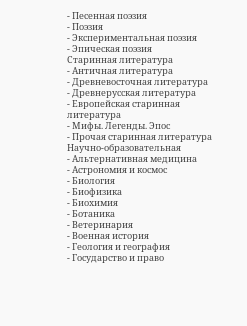- Песенная поэзия
- Поэзия
- Экспериментальная поэзия
- Эпическая поэзия
Старинная литература
- Античная литература
- Древневосточная литература
- Древнерусская литература
- Европейская старинная литература
- Мифы. Легенды. Эпос
- Прочая старинная литература
Научно-образовательная
- Альтернативная медицина
- Астрономия и космос
- Биология
- Биофизика
- Биохимия
- Ботаника
- Ветеринария
- Военная история
- Геология и география
- Государство и право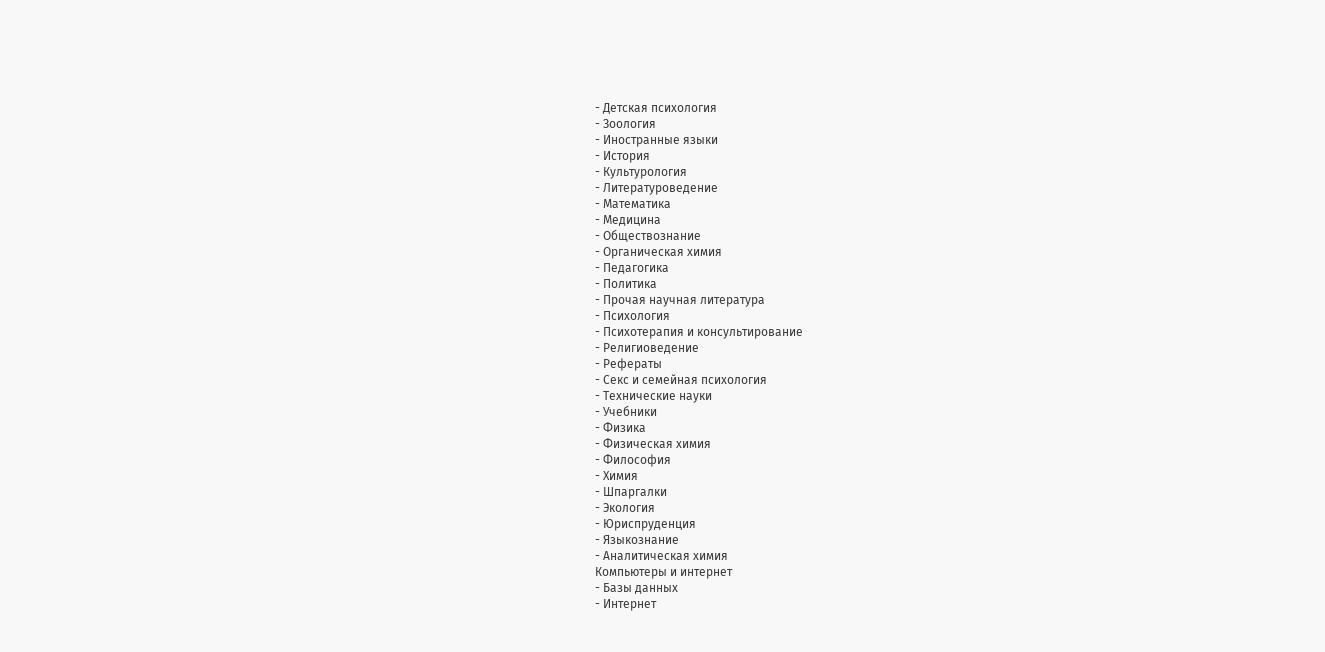- Детская психология
- Зоология
- Иностранные языки
- История
- Культурология
- Литературоведение
- Математика
- Медицина
- Обществознание
- Органическая химия
- Педагогика
- Политика
- Прочая научная литература
- Психология
- Психотерапия и консультирование
- Религиоведение
- Рефераты
- Секс и семейная психология
- Технические науки
- Учебники
- Физика
- Физическая химия
- Философия
- Химия
- Шпаргалки
- Экология
- Юриспруденция
- Языкознание
- Аналитическая химия
Компьютеры и интернет
- Базы данных
- Интернет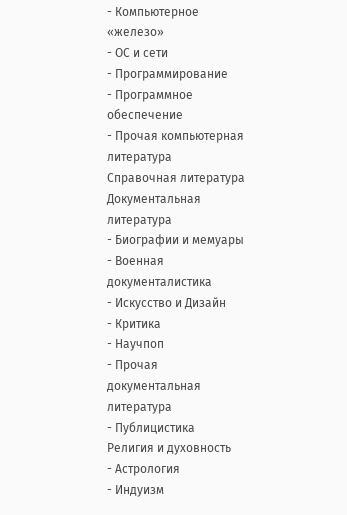- Компьютерное «железо»
- ОС и сети
- Программирование
- Программное обеспечение
- Прочая компьютерная литература
Справочная литература
Документальная литература
- Биографии и мемуары
- Военная документалистика
- Искусство и Дизайн
- Критика
- Научпоп
- Прочая документальная литература
- Публицистика
Религия и духовность
- Астрология
- Индуизм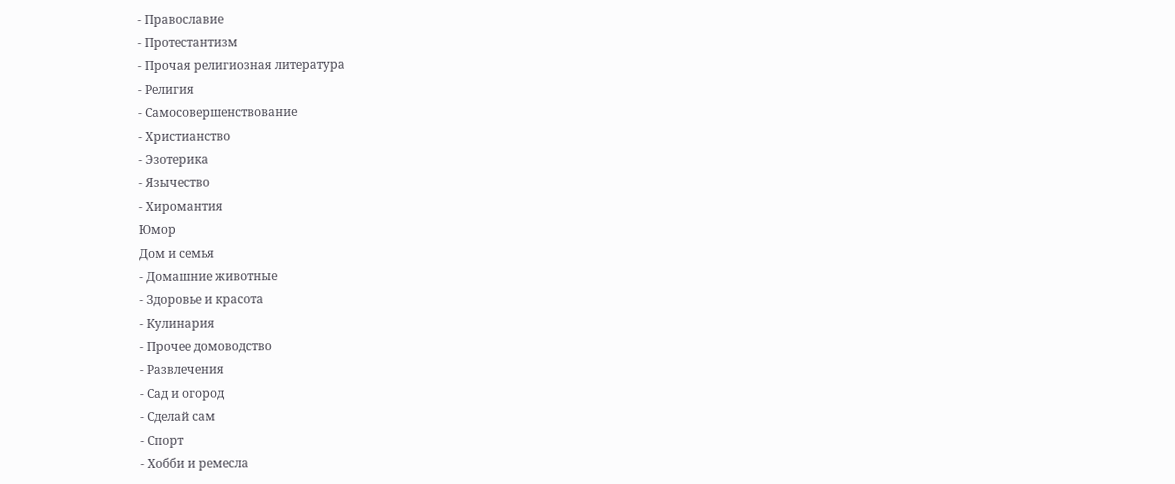- Православие
- Протестантизм
- Прочая религиозная литература
- Религия
- Самосовершенствование
- Христианство
- Эзотерика
- Язычество
- Хиромантия
Юмор
Дом и семья
- Домашние животные
- Здоровье и красота
- Кулинария
- Прочее домоводство
- Развлечения
- Сад и огород
- Сделай сам
- Спорт
- Хобби и ремесла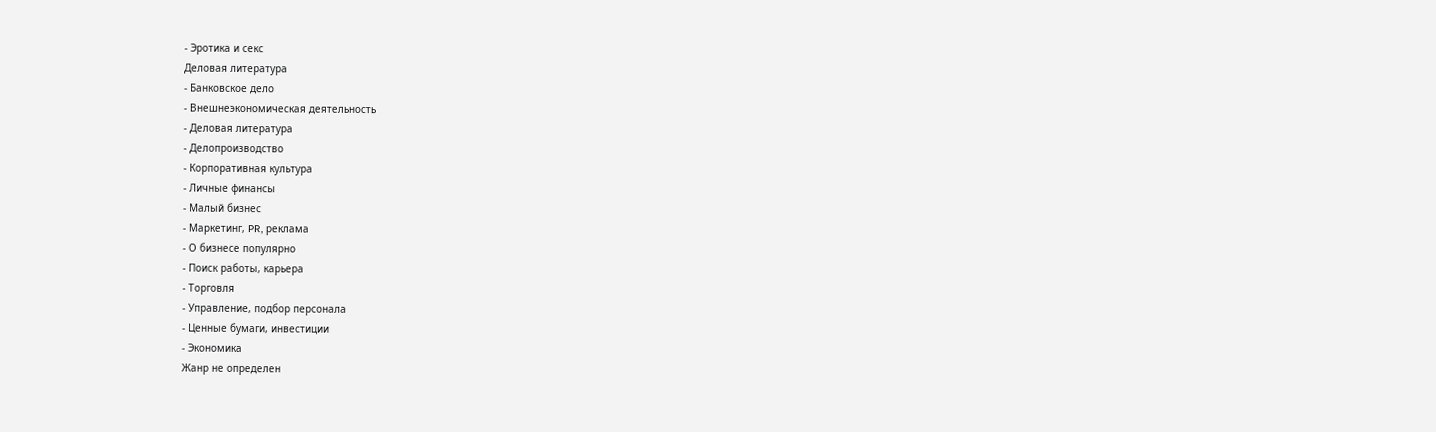- Эротика и секс
Деловая литература
- Банковское дело
- Внешнеэкономическая деятельность
- Деловая литература
- Делопроизводство
- Корпоративная культура
- Личные финансы
- Малый бизнес
- Маркетинг, PR, реклама
- О бизнесе популярно
- Поиск работы, карьера
- Торговля
- Управление, подбор персонала
- Ценные бумаги, инвестиции
- Экономика
Жанр не определен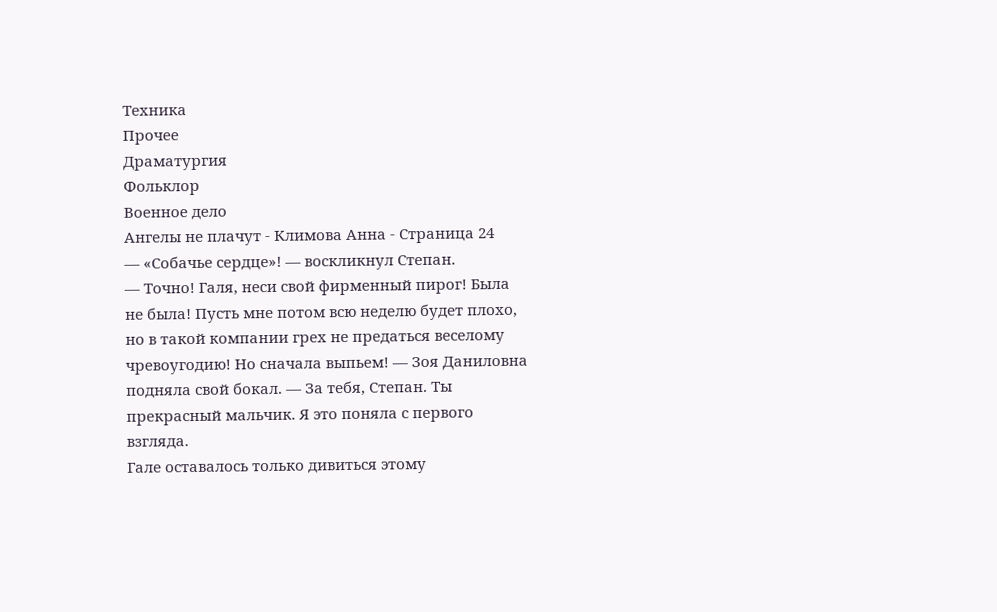Техника
Прочее
Драматургия
Фольклор
Военное дело
Ангелы не плачут - Климова Анна - Страница 24
— «Собачье сердце»! — воскликнул Степан.
— Точно! Галя, неси свой фирменный пирог! Была не была! Пусть мне потом всю неделю будет плохо, но в такой компании грех не предаться веселому чревоугодию! Но сначала выпьем! — Зоя Даниловна подняла свой бокал. — За тебя, Степан. Ты прекрасный мальчик. Я это поняла с первого взгляда.
Гале оставалось только дивиться этому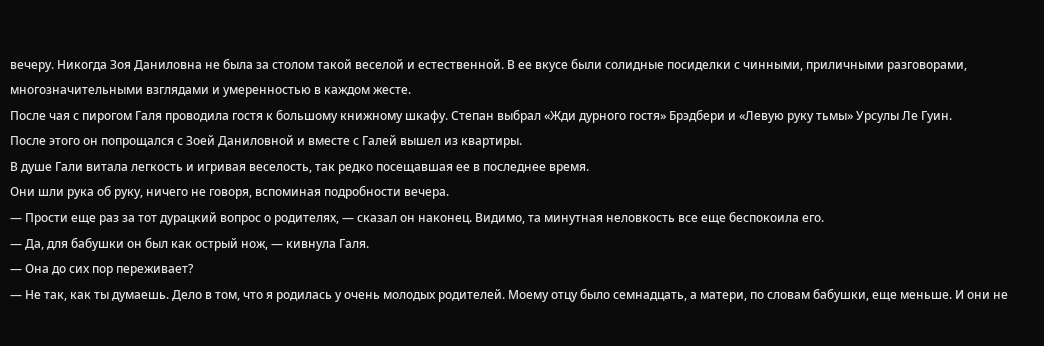вечеру. Никогда Зоя Даниловна не была за столом такой веселой и естественной. В ее вкусе были солидные посиделки с чинными, приличными разговорами, многозначительными взглядами и умеренностью в каждом жесте.
После чая с пирогом Галя проводила гостя к большому книжному шкафу. Степан выбрал «Жди дурного гостя» Брэдбери и «Левую руку тьмы» Урсулы Ле Гуин.
После этого он попрощался с Зоей Даниловной и вместе с Галей вышел из квартиры.
В душе Гали витала легкость и игривая веселость, так редко посещавшая ее в последнее время.
Они шли рука об руку, ничего не говоря, вспоминая подробности вечера.
— Прости еще раз за тот дурацкий вопрос о родителях, — сказал он наконец. Видимо, та минутная неловкость все еще беспокоила его.
— Да, для бабушки он был как острый нож, — кивнула Галя.
— Она до сих пор переживает?
— Не так, как ты думаешь. Дело в том, что я родилась у очень молодых родителей. Моему отцу было семнадцать, а матери, по словам бабушки, еще меньше. И они не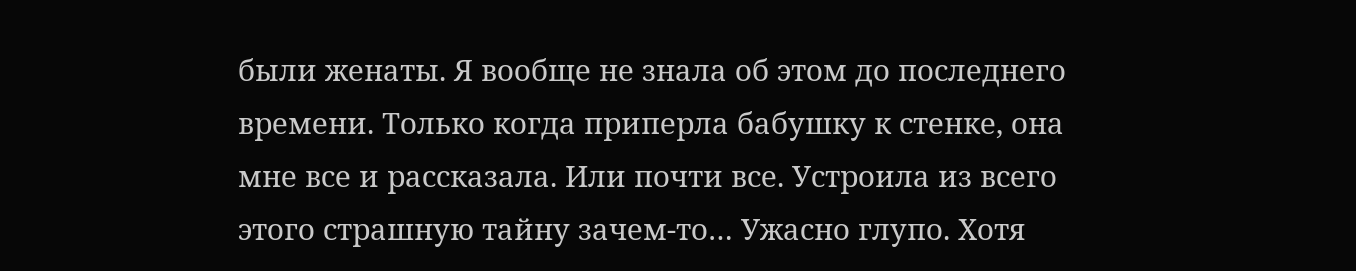были женаты. Я вообще не знала об этом до последнего времени. Только когда приперла бабушку к стенке, она мне все и рассказала. Или почти все. Устроила из всего этого страшную тайну зачем-то… Ужасно глупо. Хотя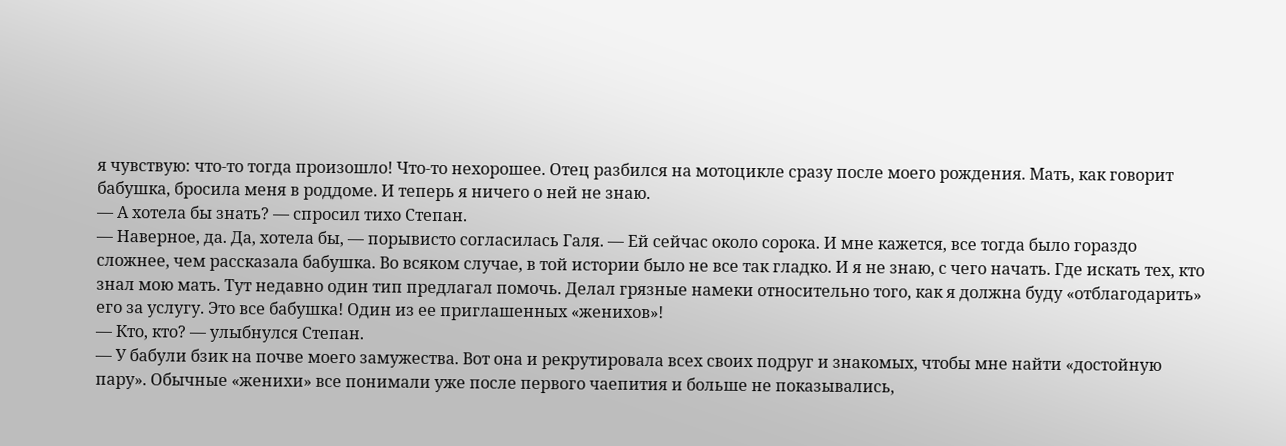я чувствую: что-то тогда произошло! Что-то нехорошее. Отец разбился на мотоцикле сразу после моего рождения. Мать, как говорит бабушка, бросила меня в роддоме. И теперь я ничего о ней не знаю.
— А хотела бы знать? — спросил тихо Степан.
— Наверное, да. Да, хотела бы, — порывисто согласилась Галя. — Ей сейчас около сорока. И мне кажется, все тогда было гораздо сложнее, чем рассказала бабушка. Во всяком случае, в той истории было не все так гладко. И я не знаю, с чего начать. Где искать тех, кто знал мою мать. Тут недавно один тип предлагал помочь. Делал грязные намеки относительно того, как я должна буду «отблагодарить» его за услугу. Это все бабушка! Один из ее приглашенных «женихов»!
— Кто, кто? — улыбнулся Степан.
— У бабули бзик на почве моего замужества. Вот она и рекрутировала всех своих подруг и знакомых, чтобы мне найти «достойную пару». Обычные «женихи» все понимали уже после первого чаепития и больше не показывались,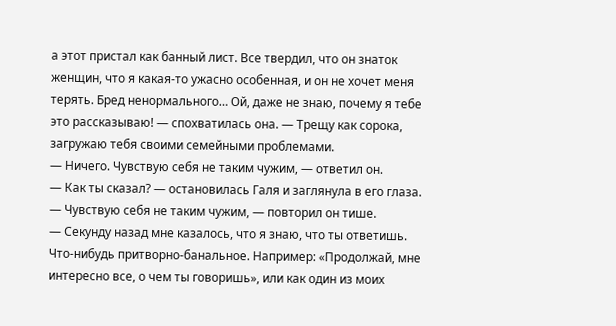а этот пристал как банный лист. Все твердил, что он знаток женщин, что я какая-то ужасно особенная, и он не хочет меня терять. Бред ненормального… Ой, даже не знаю, почему я тебе это рассказываю! — спохватилась она. — Трещу как сорока, загружаю тебя своими семейными проблемами.
— Ничего. Чувствую себя не таким чужим, — ответил он.
— Как ты сказал? — остановилась Галя и заглянула в его глаза.
— Чувствую себя не таким чужим, — повторил он тише.
— Секунду назад мне казалось, что я знаю, что ты ответишь. Что-нибудь притворно-банальное. Например: «Продолжай, мне интересно все, о чем ты говоришь», или как один из моих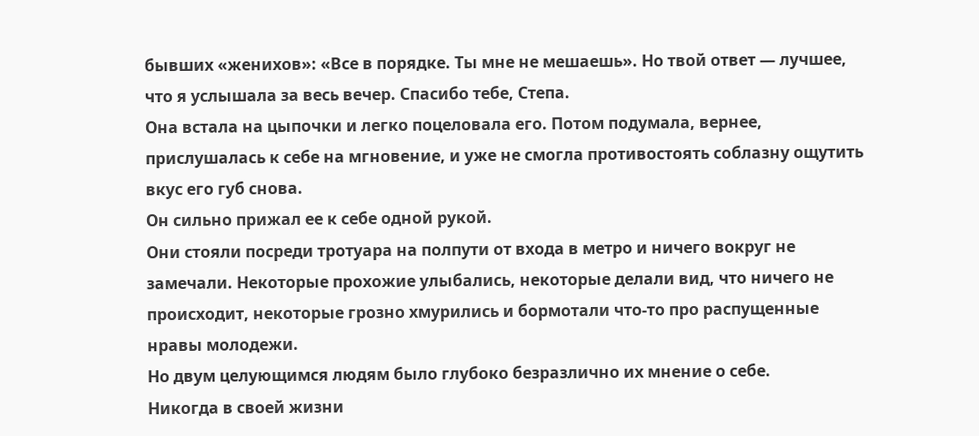бывших «женихов»: «Все в порядке. Ты мне не мешаешь». Но твой ответ — лучшее, что я услышала за весь вечер. Спасибо тебе, Степа.
Она встала на цыпочки и легко поцеловала его. Потом подумала, вернее, прислушалась к себе на мгновение, и уже не смогла противостоять соблазну ощутить вкус его губ снова.
Он сильно прижал ее к себе одной рукой.
Они стояли посреди тротуара на полпути от входа в метро и ничего вокруг не замечали. Некоторые прохожие улыбались, некоторые делали вид, что ничего не происходит, некоторые грозно хмурились и бормотали что-то про распущенные нравы молодежи.
Но двум целующимся людям было глубоко безразлично их мнение о себе.
Никогда в своей жизни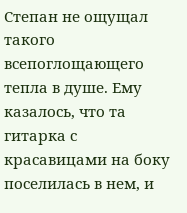Степан не ощущал такого всепоглощающего тепла в душе. Ему казалось, что та гитарка с красавицами на боку поселилась в нем, и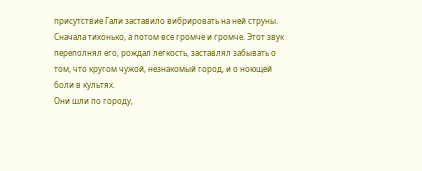присутствие Гали заставило вибрировать на ней струны. Сначала тихонько, а потом все громче и громче. Этот звук переполнял его, рождал легкость, заставлял забывать о том, что кругом чужой, незнакомый город, и о ноющей боли в культях.
Они шли по городу,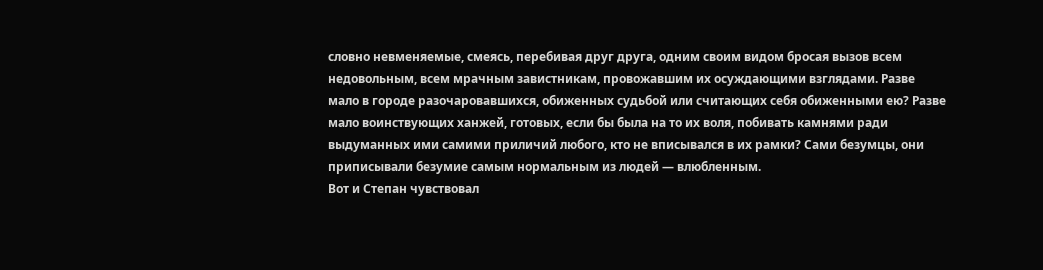словно невменяемые, смеясь, перебивая друг друга, одним своим видом бросая вызов всем недовольным, всем мрачным завистникам, провожавшим их осуждающими взглядами. Разве мало в городе разочаровавшихся, обиженных судьбой или считающих себя обиженными ею? Разве мало воинствующих ханжей, готовых, если бы была на то их воля, побивать камнями ради выдуманных ими самими приличий любого, кто не вписывался в их рамки? Сами безумцы, они приписывали безумие самым нормальным из людей — влюбленным.
Вот и Степан чувствовал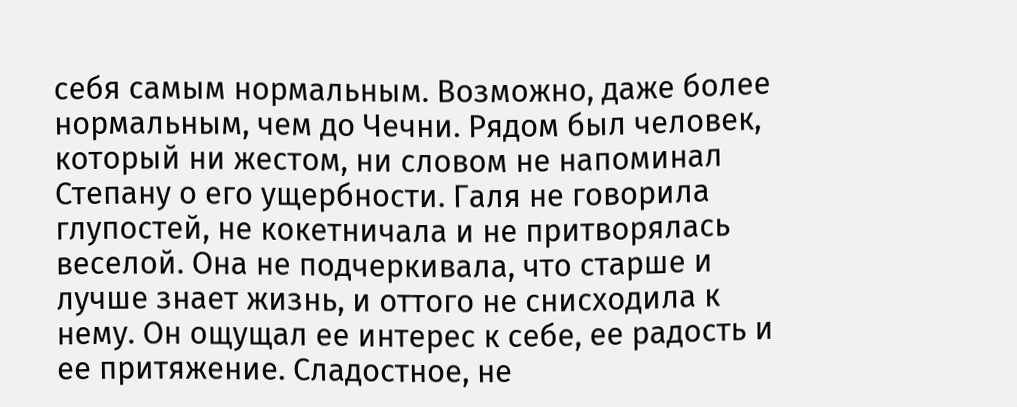себя самым нормальным. Возможно, даже более нормальным, чем до Чечни. Рядом был человек, который ни жестом, ни словом не напоминал Степану о его ущербности. Галя не говорила глупостей, не кокетничала и не притворялась веселой. Она не подчеркивала, что старше и лучше знает жизнь, и оттого не снисходила к нему. Он ощущал ее интерес к себе, ее радость и ее притяжение. Сладостное, не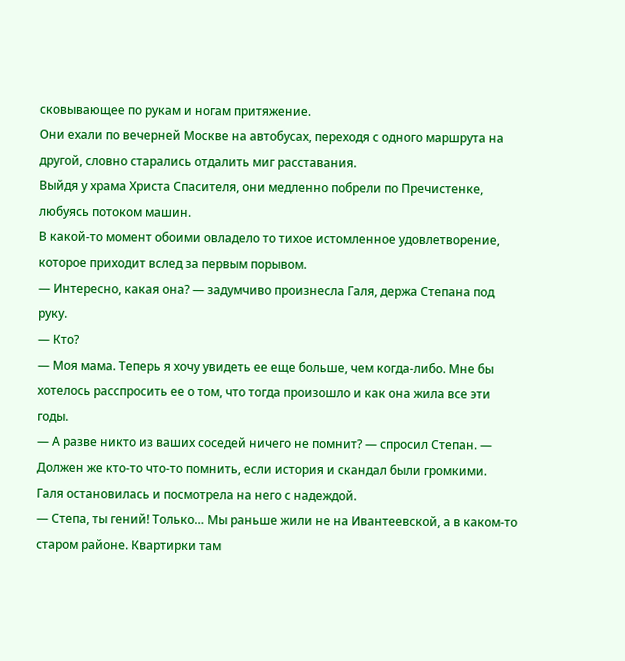сковывающее по рукам и ногам притяжение.
Они ехали по вечерней Москве на автобусах, переходя с одного маршрута на другой, словно старались отдалить миг расставания.
Выйдя у храма Христа Спасителя, они медленно побрели по Пречистенке, любуясь потоком машин.
В какой-то момент обоими овладело то тихое истомленное удовлетворение, которое приходит вслед за первым порывом.
— Интересно, какая она? — задумчиво произнесла Галя, держа Степана под руку.
— Кто?
— Моя мама. Теперь я хочу увидеть ее еще больше, чем когда-либо. Мне бы хотелось расспросить ее о том, что тогда произошло и как она жила все эти годы.
— А разве никто из ваших соседей ничего не помнит? — спросил Степан. — Должен же кто-то что-то помнить, если история и скандал были громкими.
Галя остановилась и посмотрела на него с надеждой.
— Степа, ты гений! Только… Мы раньше жили не на Ивантеевской, а в каком-то старом районе. Квартирки там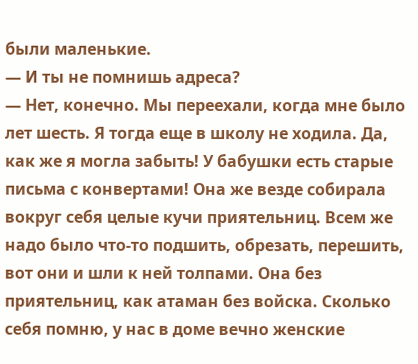были маленькие.
— И ты не помнишь адреса?
— Нет, конечно. Мы переехали, когда мне было лет шесть. Я тогда еще в школу не ходила. Да, как же я могла забыть! У бабушки есть старые письма с конвертами! Она же везде собирала вокруг себя целые кучи приятельниц. Всем же надо было что-то подшить, обрезать, перешить, вот они и шли к ней толпами. Она без приятельниц, как атаман без войска. Сколько себя помню, у нас в доме вечно женские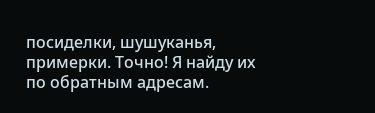посиделки, шушуканья, примерки. Точно! Я найду их по обратным адресам.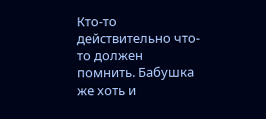Кто-то действительно что-то должен помнить. Бабушка же хоть и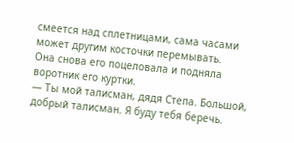смеется над сплетницами, сама часами может другим косточки перемывать.
Она снова его поцеловала и подняла воротник его куртки.
— Ты мой талисман, дядя Степа. Большой, добрый талисман. Я буду тебя беречь.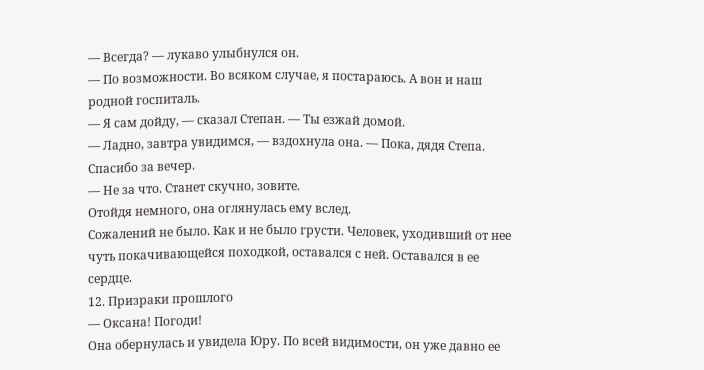— Всегда? — лукаво улыбнулся он.
— По возможности. Во всяком случае, я постараюсь. А вон и наш родной госпиталь.
— Я сам дойду, — сказал Степан. — Ты езжай домой.
— Ладно, завтра увидимся, — вздохнула она. — Пока, дядя Степа. Спасибо за вечер.
— Не за что. Станет скучно, зовите.
Отойдя немного, она оглянулась ему вслед.
Сожалений не было. Как и не было грусти. Человек, уходивший от нее чуть покачивающейся походкой, оставался с ней. Оставался в ее сердце.
12. Призраки прошлого
— Оксана! Погоди!
Она обернулась и увидела Юру. По всей видимости, он уже давно ее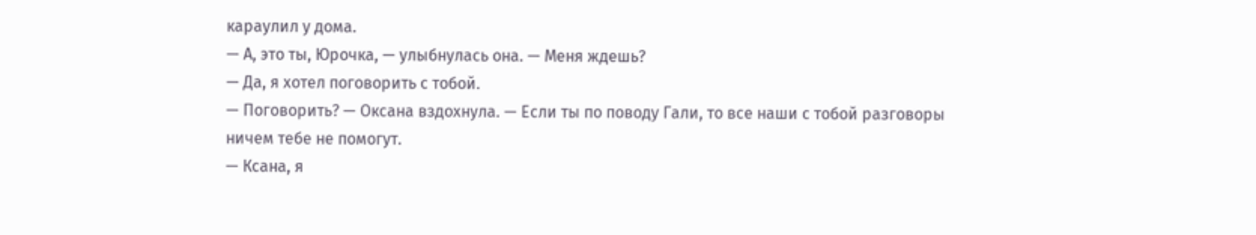караулил у дома.
— А, это ты, Юрочка, — улыбнулась она. — Меня ждешь?
— Да, я хотел поговорить с тобой.
— Поговорить? — Оксана вздохнула. — Если ты по поводу Гали, то все наши с тобой разговоры ничем тебе не помогут.
— Ксана, я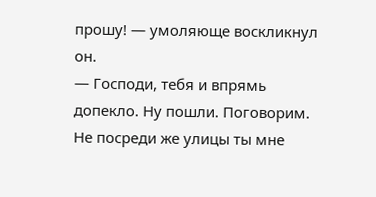прошу! — умоляюще воскликнул он.
— Господи, тебя и впрямь допекло. Ну пошли. Поговорим. Не посреди же улицы ты мне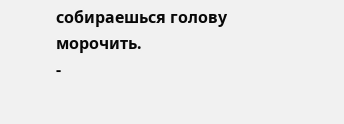собираешься голову морочить.
-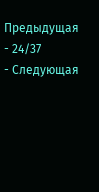Предыдущая
- 24/37
- Следующая